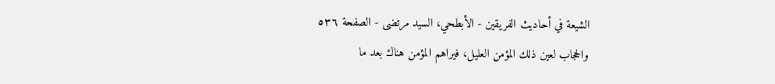الشيعة في أحاديث الفريقين - الأبطحي، السيد مرتضى - الصفحة ٥٣٦
والحجاب لعين ذلك المؤمن العليل، فيراهم المؤمن هناك بعد ما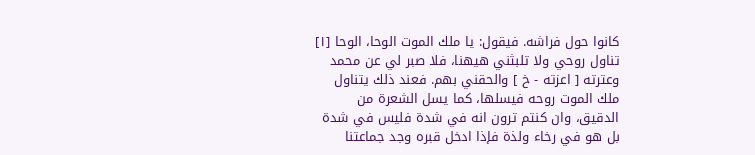كانوا حول فراشه. فيقول: يا ملك الموت الوحا، الوحا [١] تناول روحي ولا تلبثني هيهنا، فلا صبر لي عن محمد وعترته [ اعزته - خ ] والحقني بهم. فعند ذلك يتناول ملك الموت روحه فيسلها، كما يسل الشعرة من الدقيق، وان كنتم ترون انه في شدة فليس في شدة بل هو في رخاء ولذة فإذا ادخل قبره وجد جماعتنا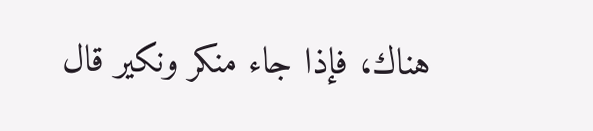هناك، فإذا جاء منكر ونكير قال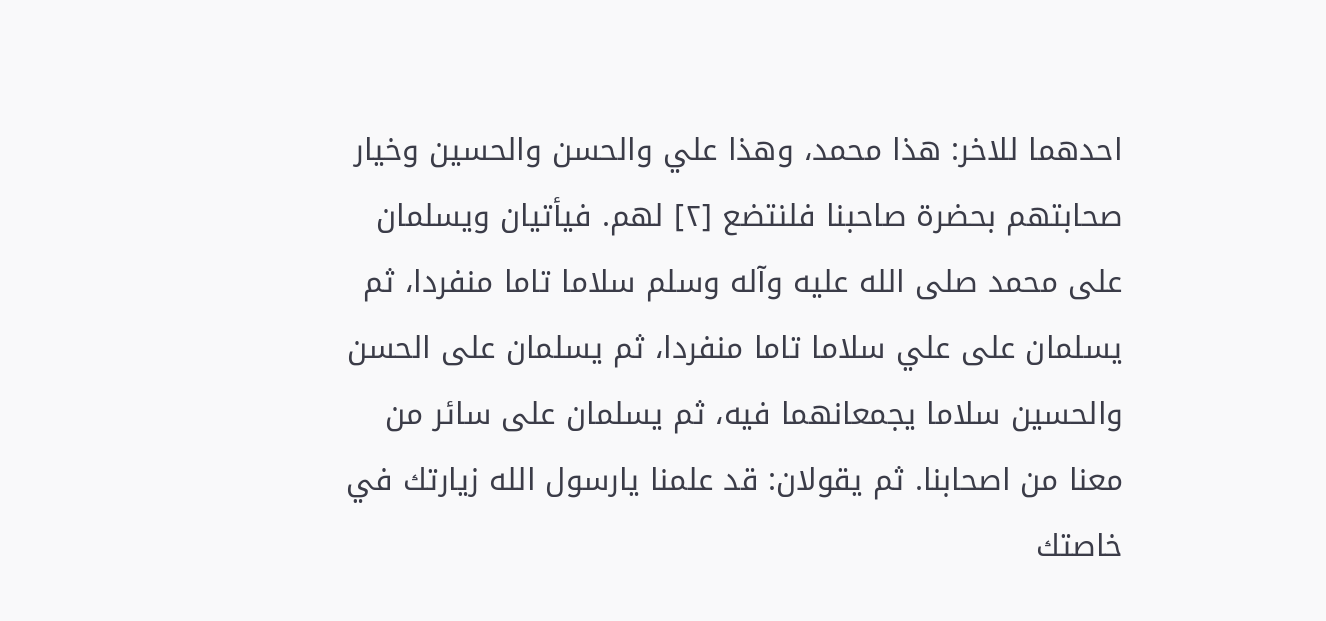احدهما للاخر: هذا محمد، وهذا علي والحسن والحسين وخيار صحابتهم بحضرة صاحبنا فلنتضع [٢] لهم. فيأتيان ويسلمان على محمد صلى الله عليه وآله وسلم سلاما تاما منفردا، ثم يسلمان على علي سلاما تاما منفردا، ثم يسلمان على الحسن والحسين سلاما يجمعانهما فيه، ثم يسلمان على سائر من معنا من اصحابنا. ثم يقولان: قد علمنا يارسول الله زيارتك في خاصتك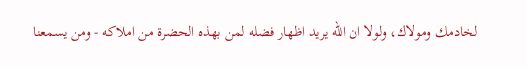لخادمك ومولاك، ولولا ان الله يريد اظهار فضله لمن بهذه الحضرة من املاكه - ومن يسمعنا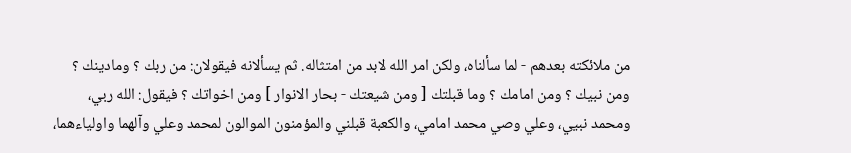من ملائكته بعدهم - لما سألناه، ولكن امر الله لابد من امتثاله. ثم يسألانه فيقولان: من ربك ؟ ومادينك ؟ ومن نبيك ؟ ومن امامك ؟ وما قبلتك [ ومن شيعتك - بحار الانوار ] ومن اخواتك ؟ فيقول: الله ربي، ومحمد نبيي، وعلي وصي محمد امامي، والكعبة قبلني والمؤمنون الموالون لمحمد وعلي وآلهما واولياءهما،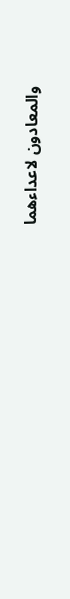والمعادون لاعداءهما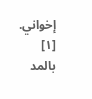إخواني.
[١] بالمد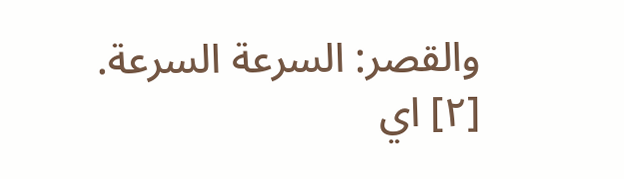والقصر: السرعة السرعة.
[٢] اي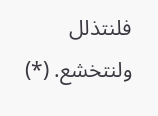فلنتذلل ولنتخشع. (*)